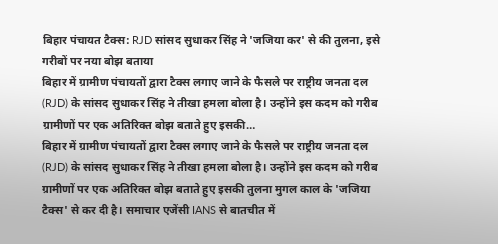बिहार पंचायत टैक्स: RJD सांसद सुधाकर सिंह ने 'जजिया कर' से की तुलना, इसे गरीबों पर नया बोझ बताया
बिहार में ग्रामीण पंचायतों द्वारा टैक्स लगाए जाने के फैसले पर राष्ट्रीय जनता दल (RJD) के सांसद सुधाकर सिंह ने तीखा हमला बोला है। उन्होंने इस कदम को गरीब ग्रामीणों पर एक अतिरिक्त बोझ बताते हुए इसकी…
बिहार में ग्रामीण पंचायतों द्वारा टैक्स लगाए जाने के फैसले पर राष्ट्रीय जनता दल (RJD) के सांसद सुधाकर सिंह ने तीखा हमला बोला है। उन्होंने इस कदम को गरीब ग्रामीणों पर एक अतिरिक्त बोझ बताते हुए इसकी तुलना मुगल काल के 'जजिया टैक्स' से कर दी है। समाचार एजेंसी IANS से बातचीत में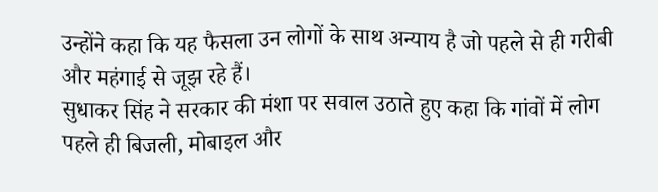उन्होंने कहा कि यह फैसला उन लोगों के साथ अन्याय है जो पहले से ही गरीबी और महंगाई से जूझ रहे हैं।
सुधाकर सिंह ने सरकार की मंशा पर सवाल उठाते हुए कहा कि गांवों में लोग पहले ही बिजली, मोबाइल और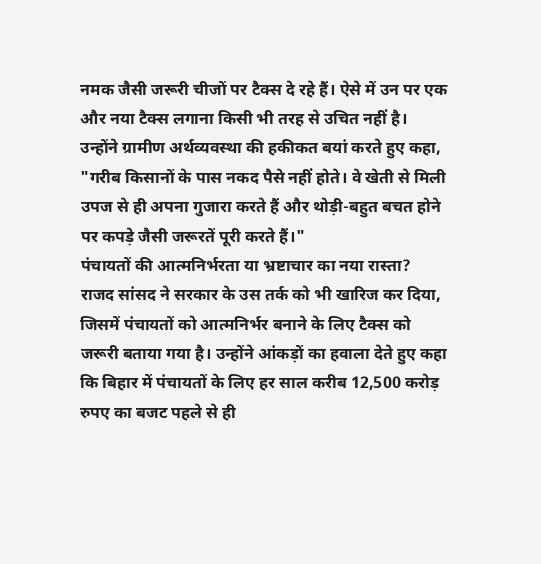नमक जैसी जरूरी चीजों पर टैक्स दे रहे हैं। ऐसे में उन पर एक और नया टैक्स लगाना किसी भी तरह से उचित नहीं है। उन्होंने ग्रामीण अर्थव्यवस्था की हकीकत बयां करते हुए कहा, "गरीब किसानों के पास नकद पैसे नहीं होते। वे खेती से मिली उपज से ही अपना गुजारा करते हैं और थोड़ी-बहुत बचत होने पर कपड़े जैसी जरूरतें पूरी करते हैं।"
पंचायतों की आत्मनिर्भरता या भ्रष्टाचार का नया रास्ता?
राजद सांसद ने सरकार के उस तर्क को भी खारिज कर दिया, जिसमें पंचायतों को आत्मनिर्भर बनाने के लिए टैक्स को जरूरी बताया गया है। उन्होंने आंकड़ों का हवाला देते हुए कहा कि बिहार में पंचायतों के लिए हर साल करीब 12,500 करोड़ रुपए का बजट पहले से ही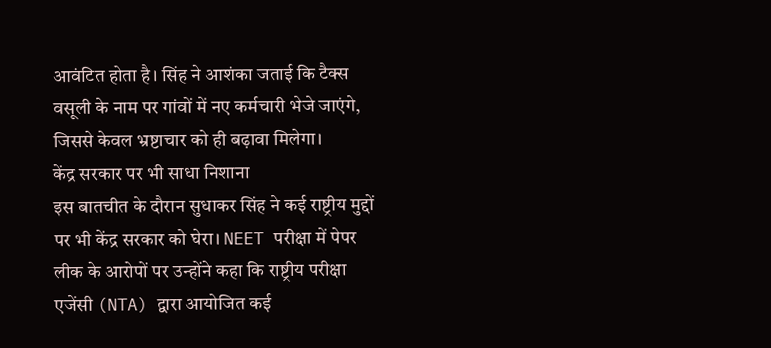आवंटित होता है। सिंह ने आशंका जताई कि टैक्स वसूली के नाम पर गांवों में नए कर्मचारी भेजे जाएंगे, जिससे केवल भ्रष्टाचार को ही बढ़ावा मिलेगा।
केंद्र सरकार पर भी साधा निशाना
इस बातचीत के दौरान सुधाकर सिंह ने कई राष्ट्रीय मुद्दों पर भी केंद्र सरकार को घेरा। NEET परीक्षा में पेपर लीक के आरोपों पर उन्होंने कहा कि राष्ट्रीय परीक्षा एजेंसी (NTA) द्वारा आयोजित कई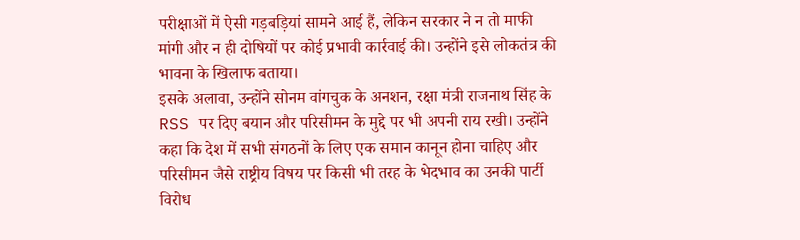परीक्षाओं में ऐसी गड़बड़ियां सामने आई हैं, लेकिन सरकार ने न तो माफी मांगी और न ही दोषियों पर कोई प्रभावी कार्रवाई की। उन्होंने इसे लोकतंत्र की भावना के खिलाफ बताया।
इसके अलावा, उन्होंने सोनम वांगचुक के अनशन, रक्षा मंत्री राजनाथ सिंह के RSS पर दिए बयान और परिसीमन के मुद्दे पर भी अपनी राय रखी। उन्होंने कहा कि देश में सभी संगठनों के लिए एक समान कानून होना चाहिए और परिसीमन जैसे राष्ट्रीय विषय पर किसी भी तरह के भेदभाव का उनकी पार्टी विरोध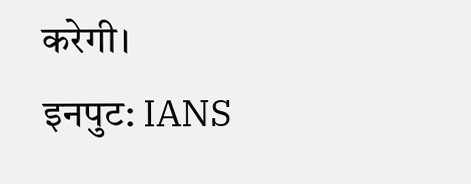करेगी।
इनपुट: IANS